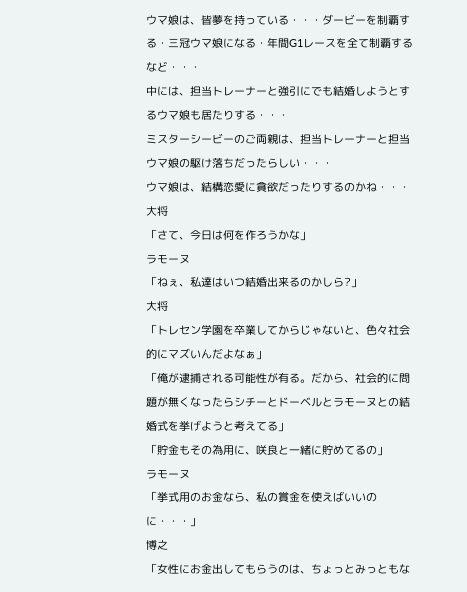ウマ娘は、皆夢を持っている・・・ダービーを制覇する・三冠ウマ娘になる・年間G1レースを全て制覇するなど・・・
中には、担当トレーナーと強引にでも結婚しようとするウマ娘も居たりする・・・
ミスターシービーのご両親は、担当トレーナーと担当ウマ娘の駆け落ちだったらしい・・・
ウマ娘は、結構恋愛に貪欲だったりするのかね・・・
大将
「さて、今日は何を作ろうかな」
ラモーヌ
「ねぇ、私達はいつ結婚出来るのかしら?」
大将
「トレセン学園を卒業してからじゃないと、色々社会的にマズいんだよなぁ」
「俺が逮捕される可能性が有る。だから、社会的に問題が無くなったらシチーとドーベルとラモーヌとの結婚式を挙げようと考えてる」
「貯金もその為用に、咲良と一緒に貯めてるの」
ラモーヌ
「挙式用のお金なら、私の賞金を使えばいいのに・・・」
博之
「女性にお金出してもらうのは、ちょっとみっともな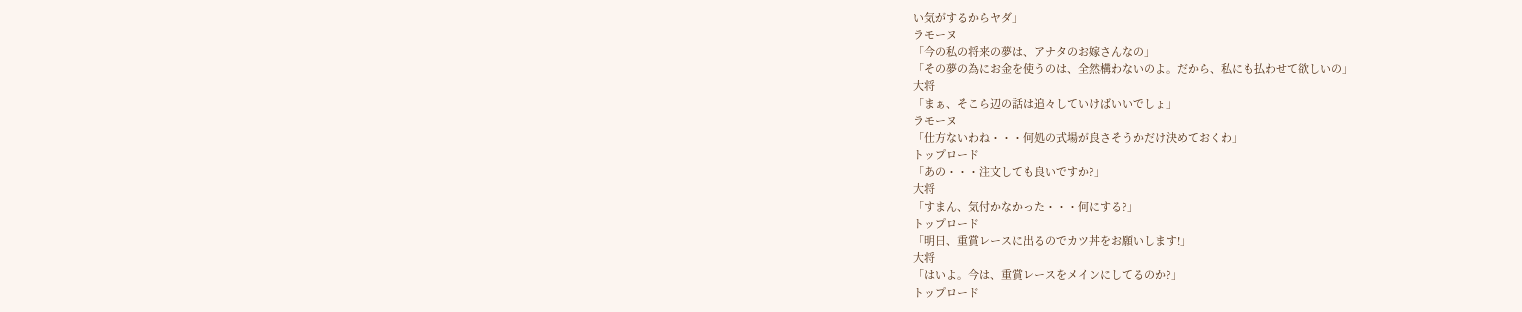い気がするからヤダ」
ラモーヌ
「今の私の将来の夢は、アナタのお嫁さんなの」
「その夢の為にお金を使うのは、全然構わないのよ。だから、私にも払わせて欲しいの」
大将
「まぁ、そこら辺の話は追々していけばいいでしょ」
ラモーヌ
「仕方ないわね・・・何処の式場が良さそうかだけ決めておくわ」
トップロード
「あの・・・注文しても良いですか?」
大将
「すまん、気付かなかった・・・何にする?」
トップロード
「明日、重賞レースに出るのでカツ丼をお願いします!」
大将
「はいよ。今は、重賞レースをメインにしてるのか?」
トップロード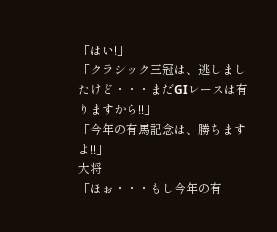「はい!」
「クラシック三冠は、逃しましたけど・・・まだGIレースは有りますから!!」
「今年の有馬記念は、勝ちますよ!!」
大将
「ほぉ・・・もし今年の有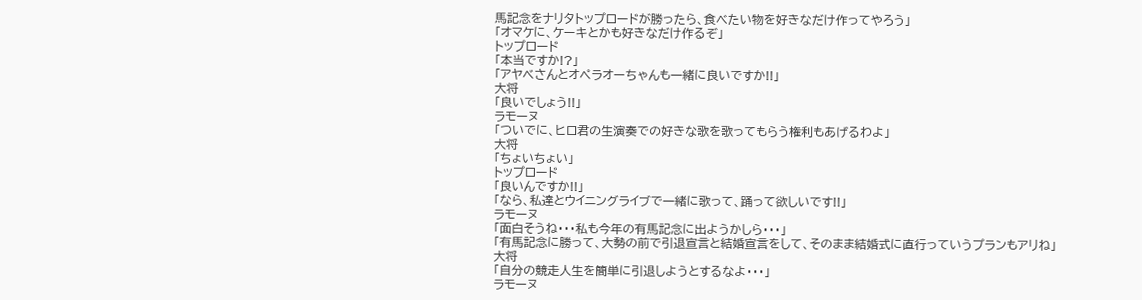馬記念をナリタトップロードが勝ったら、食べたい物を好きなだけ作ってやろう」
「オマケに、ケーキとかも好きなだけ作るぞ」
トップロード
「本当ですか!?」
「アヤベさんとオペラオーちゃんも一緒に良いですか!!」
大将
「良いでしょう!!」
ラモーヌ
「ついでに、ヒロ君の生演奏での好きな歌を歌ってもらう権利もあげるわよ」
大将
「ちょいちょい」
トップロード
「良いんですか!!」
「なら、私達とウイニングライブで一緒に歌って、踊って欲しいです!!」
ラモーヌ
「面白そうね・・・私も今年の有馬記念に出ようかしら・・・」
「有馬記念に勝って、大勢の前で引退宣言と結婚宣言をして、そのまま結婚式に直行っていうプランもアリね」
大将
「自分の競走人生を簡単に引退しようとするなよ・・・」
ラモーヌ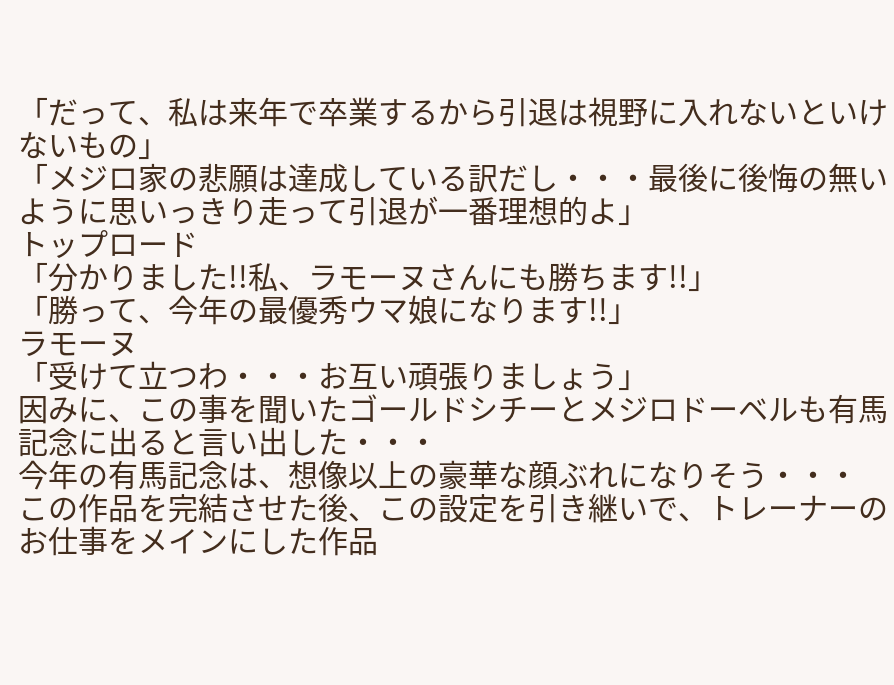「だって、私は来年で卒業するから引退は視野に入れないといけないもの」
「メジロ家の悲願は達成している訳だし・・・最後に後悔の無いように思いっきり走って引退が一番理想的よ」
トップロード
「分かりました!!私、ラモーヌさんにも勝ちます!!」
「勝って、今年の最優秀ウマ娘になります!!」
ラモーヌ
「受けて立つわ・・・お互い頑張りましょう」
因みに、この事を聞いたゴールドシチーとメジロドーベルも有馬記念に出ると言い出した・・・
今年の有馬記念は、想像以上の豪華な顔ぶれになりそう・・・
この作品を完結させた後、この設定を引き継いで、トレーナーのお仕事をメインにした作品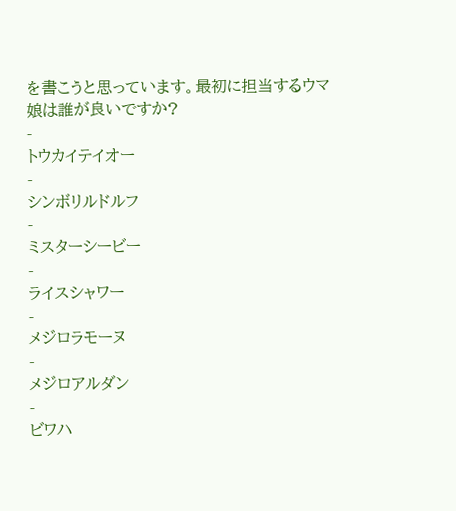を書こうと思っています。最初に担当するウマ娘は誰が良いですか?
-
トウカイテイオー
-
シンボリルドルフ
-
ミスターシービー
-
ライスシャワー
-
メジロラモーヌ
-
メジロアルダン
-
ビワハ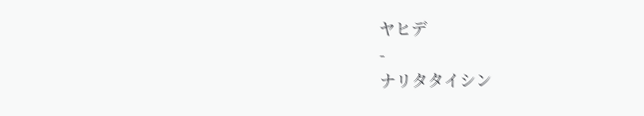ヤヒデ
-
ナリタタイシン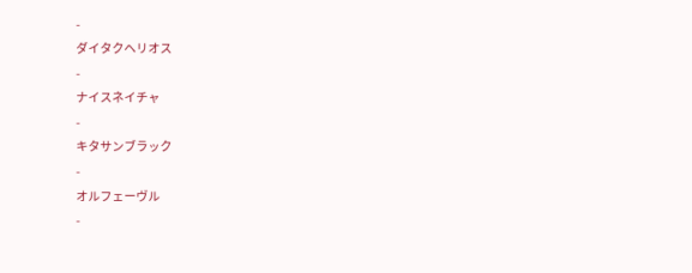-
ダイタクヘリオス
-
ナイスネイチャ
-
キタサンブラック
-
オルフェーヴル
-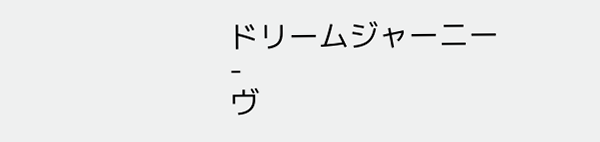ドリームジャーニー
-
ヴ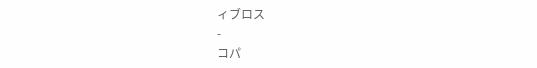ィブロス
-
コパ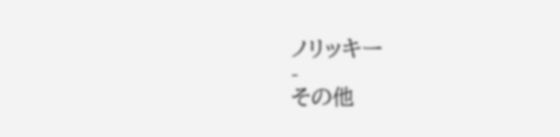ノリッキー
-
その他